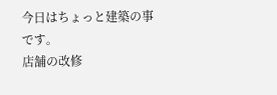今日はちょっと建築の事です。
店舗の改修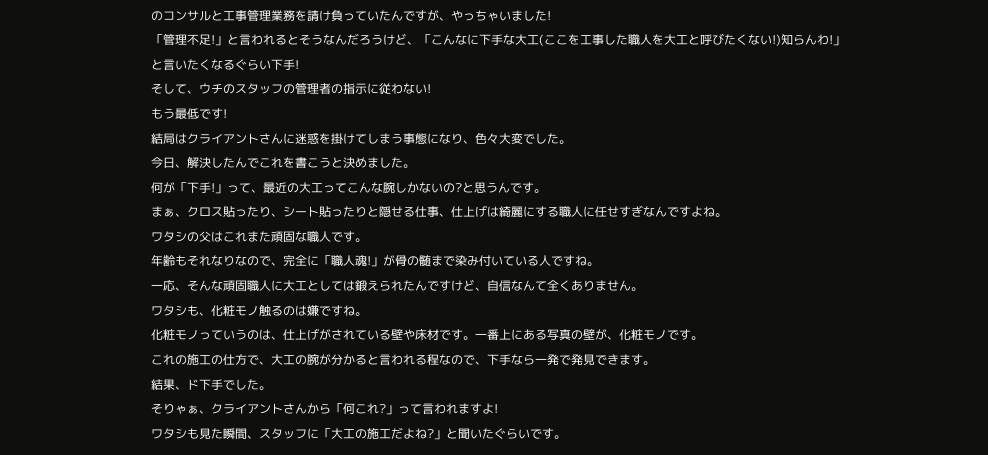のコンサルと工事管理業務を請け負っていたんですが、やっちゃいました!
「管理不足!」と言われるとそうなんだろうけど、「こんなに下手な大工(ここを工事した職人を大工と呼びたくない!)知らんわ!」と言いたくなるぐらい下手!
そして、ウチのスタッフの管理者の指示に従わない!
もう最低です!
結局はクライアントさんに迷惑を掛けてしまう事態になり、色々大変でした。
今日、解決したんでこれを書こうと決めました。
何が「下手!」って、最近の大工ってこんな腕しかないの?と思うんです。
まぁ、クロス貼ったり、シート貼ったりと隠せる仕事、仕上げは綺麗にする職人に任せすぎなんですよね。
ワタシの父はこれまた頑固な職人です。
年齢もそれなりなので、完全に「職人魂!」が骨の髄まで染み付いている人ですね。
一応、そんな頑固職人に大工としては鍛えられたんですけど、自信なんて全くありません。
ワタシも、化粧モノ触るのは嫌ですね。
化粧モノっていうのは、仕上げがされている壁や床材です。一番上にある写真の壁が、化粧モノです。
これの施工の仕方で、大工の腕が分かると言われる程なので、下手なら一発で発見できます。
結果、ド下手でした。
そりゃぁ、クライアントさんから「何これ?」って言われますよ!
ワタシも見た瞬間、スタッフに「大工の施工だよね?」と聞いたぐらいです。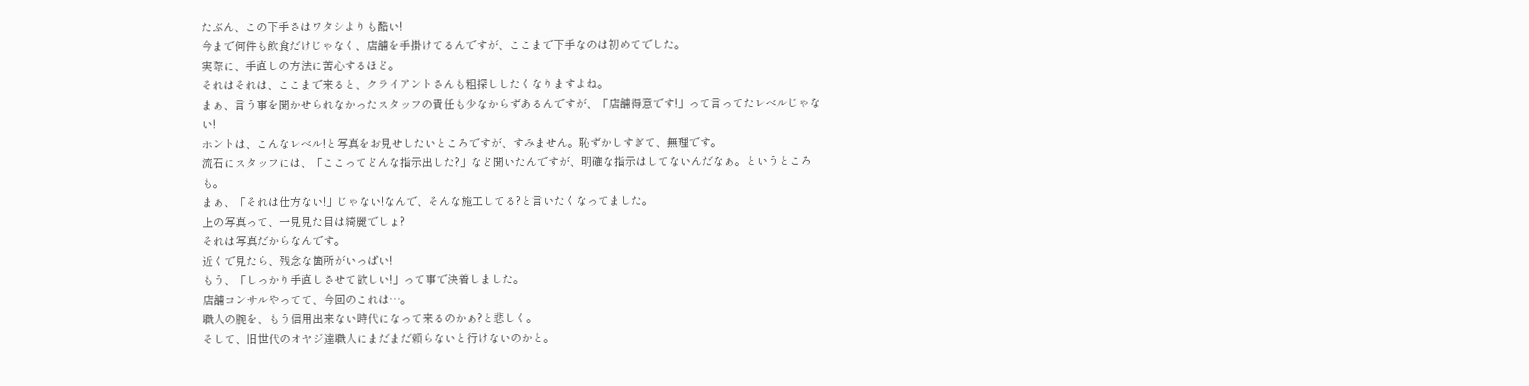たぶん、この下手さはワタシよりも酷い!
今まで何件も飲食だけじゃなく、店舗を手掛けてるんですが、ここまで下手なのは初めてでした。
実際に、手直しの方法に苦心するほど。
それはそれは、ここまで来ると、クライアントさんも粗探ししたくなりますよね。
まぁ、言う事を聞かせられなかったスタッフの責任も少なからずあるんですが、「店舗得意です!」って言ってたレベルじゃない!
ホントは、こんなレベル!と写真をお見せしたいところですが、すみません。恥ずかしすぎて、無理です。
流石にスタッフには、「ここってどんな指示出した?」など聞いたんですが、明確な指示はしてないんだなぁ。というところも。
まぁ、「それは仕方ない!」じゃない!なんで、そんな施工してる?と言いたくなってました。
上の写真って、一見見た目は綺麗でしょ?
それは写真だからなんです。
近くで見たら、残念な箇所がいっぱい!
もう、「しっかり手直しさせて欲しい!」って事で決着しました。
店舗コンサルやってて、今回のこれは…。
職人の腕を、もう信用出来ない時代になって来るのかぁ?と悲しく。
そして、旧世代のオヤジ達職人にまだまだ頼らないと行けないのかと。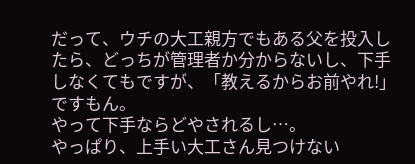だって、ウチの大工親方でもある父を投入したら、どっちが管理者か分からないし、下手しなくてもですが、「教えるからお前やれ!」ですもん。
やって下手ならどやされるし…。
やっぱり、上手い大工さん見つけない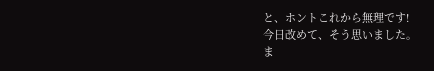と、ホントこれから無理です!
今日改めて、そう思いました。
ま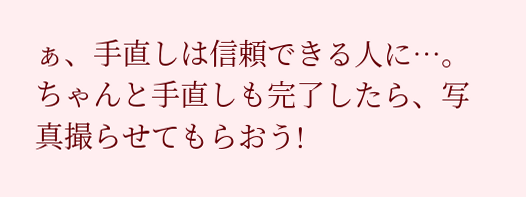ぁ、手直しは信頼できる人に…。
ちゃんと手直しも完了したら、写真撮らせてもらおう!